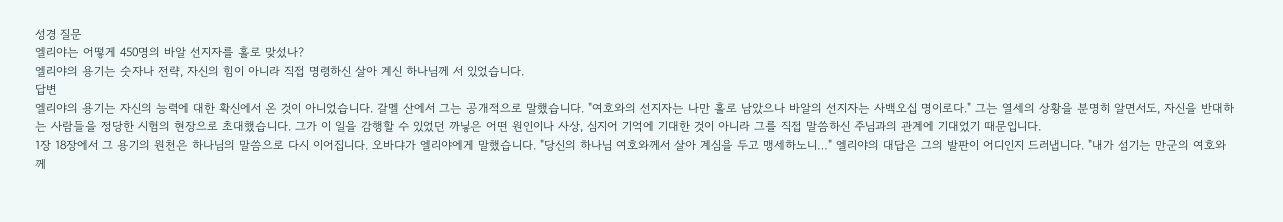성경 질문
엘리야는 어떻게 450명의 바알 선지자를 홀로 맞섰나?
엘리야의 용기는 숫자나 전략, 자신의 힘이 아니라 직접 명령하신 살아 계신 하나님께 서 있었습니다.
답변
엘리야의 용기는 자신의 능력에 대한 확신에서 온 것이 아니었습니다. 갈멜 산에서 그는 공개적으로 말했습니다. "여호와의 선지자는 나만 홀로 남았으나 바알의 선지자는 사백오십 명이로다." 그는 열세의 상황을 분명히 알면서도, 자신을 반대하는 사람들을 정당한 시험의 현장으로 초대했습니다. 그가 이 일을 감행할 수 있었던 까닣은 어떤 원인이나 사상, 심지어 기억에 기대한 것이 아니라 그를 직접 말씀하신 주님과의 관계에 기대었기 때문입니다.
1장 18장에서 그 용기의 원천은 하나님의 말씀으로 다시 이어집니다. 오바댜가 엘리야에게 말했습니다. "당신의 하나님 여호와께서 살아 계심을 두고 맹세하노니…" 엘리야의 대답은 그의 발판이 어디인지 드러냅니다. "내가 섬기는 만군의 여호와께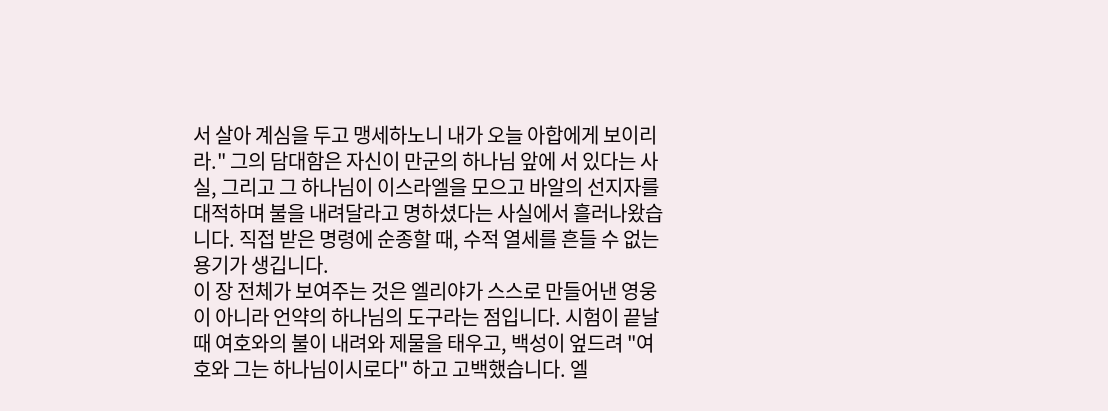서 살아 계심을 두고 맹세하노니 내가 오늘 아합에게 보이리라." 그의 담대함은 자신이 만군의 하나님 앞에 서 있다는 사실, 그리고 그 하나님이 이스라엘을 모으고 바알의 선지자를 대적하며 불을 내려달라고 명하셨다는 사실에서 흘러나왔습니다. 직접 받은 명령에 순종할 때, 수적 열세를 흔들 수 없는 용기가 생깁니다.
이 장 전체가 보여주는 것은 엘리야가 스스로 만들어낸 영웅이 아니라 언약의 하나님의 도구라는 점입니다. 시험이 끝날 때 여호와의 불이 내려와 제물을 태우고, 백성이 엎드려 "여호와 그는 하나님이시로다" 하고 고백했습니다. 엘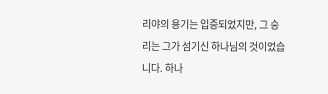리야의 용기는 입증되었지만, 그 승리는 그가 섬기신 하나님의 것이었습니다. 하나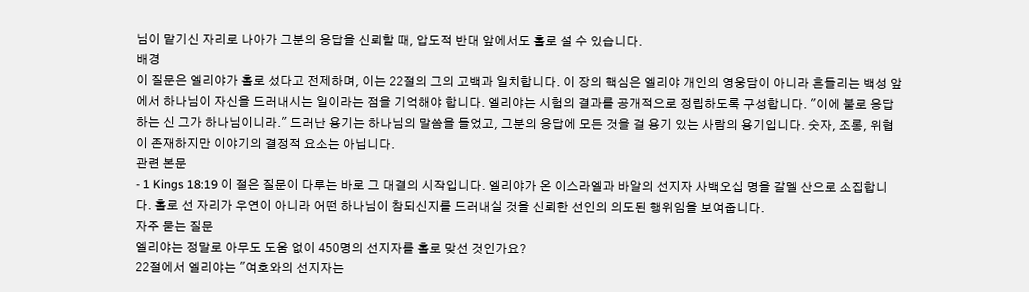님이 맡기신 자리로 나아가 그분의 응답을 신뢰할 때, 압도적 반대 앞에서도 홀로 설 수 있습니다.
배경
이 질문은 엘리야가 홀로 섰다고 전제하며, 이는 22절의 그의 고백과 일치합니다. 이 장의 핵심은 엘리야 개인의 영웅담이 아니라 흔들리는 백성 앞에서 하나님이 자신을 드러내시는 일이라는 점을 기억해야 합니다. 엘리야는 시험의 결과를 공개적으로 정립하도록 구성합니다. "이에 불로 응답하는 신 그가 하나님이니라." 드러난 용기는 하나님의 말씀을 들었고, 그분의 응답에 모든 것을 걸 용기 있는 사람의 용기입니다. 숫자, 조롱, 위협이 존재하지만 이야기의 결정적 요소는 아닙니다.
관련 본문
- 1 Kings 18:19 이 절은 질문이 다루는 바로 그 대결의 시작입니다. 엘리야가 온 이스라엘과 바알의 선지자 사백오십 명을 갈멜 산으로 소집합니다. 홀로 선 자리가 우연이 아니라 어떤 하나님이 참되신지를 드러내실 것을 신뢰한 선인의 의도된 행위임을 보여줍니다.
자주 묻는 질문
엘리야는 정말로 아무도 도움 없이 450명의 선지자를 홀로 맞선 것인가요?
22절에서 엘리야는 "여호와의 선지자는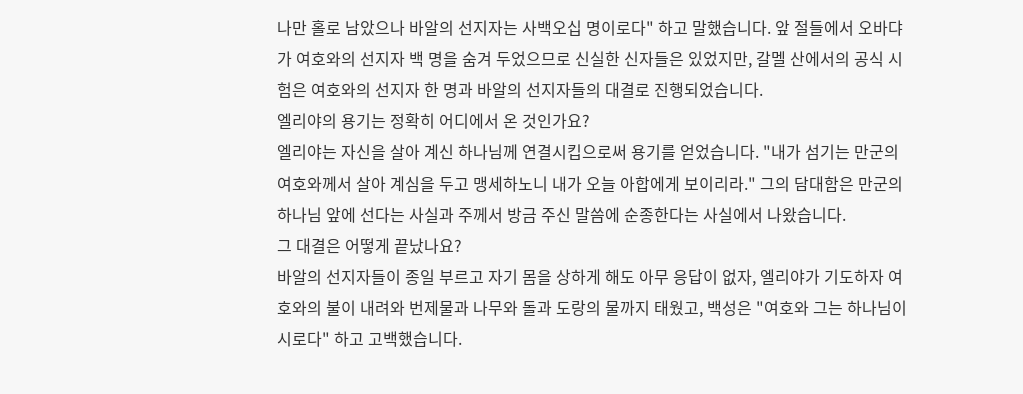나만 홀로 남았으나 바알의 선지자는 사백오십 명이로다" 하고 말했습니다. 앞 절들에서 오바댜가 여호와의 선지자 백 명을 숨겨 두었으므로 신실한 신자들은 있었지만, 갈멜 산에서의 공식 시험은 여호와의 선지자 한 명과 바알의 선지자들의 대결로 진행되었습니다.
엘리야의 용기는 정확히 어디에서 온 것인가요?
엘리야는 자신을 살아 계신 하나님께 연결시킵으로써 용기를 얻었습니다. "내가 섬기는 만군의 여호와께서 살아 계심을 두고 맹세하노니 내가 오늘 아합에게 보이리라." 그의 담대함은 만군의 하나님 앞에 선다는 사실과 주께서 방금 주신 말씀에 순종한다는 사실에서 나왔습니다.
그 대결은 어떻게 끝났나요?
바알의 선지자들이 종일 부르고 자기 몸을 상하게 해도 아무 응답이 없자, 엘리야가 기도하자 여호와의 불이 내려와 번제물과 나무와 돌과 도랑의 물까지 태웠고, 백성은 "여호와 그는 하나님이시로다" 하고 고백했습니다.